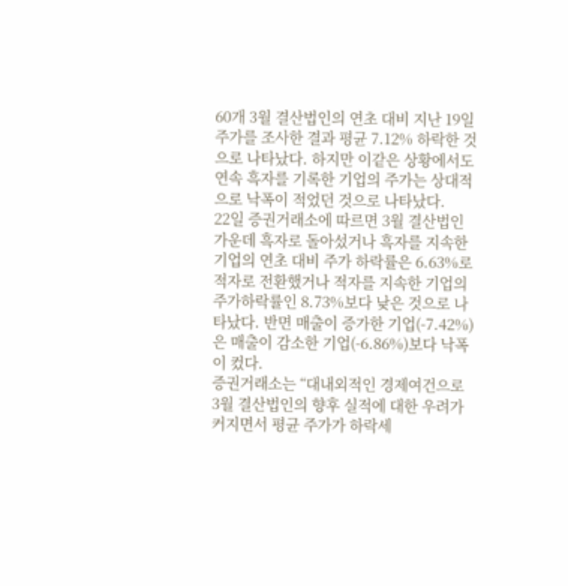60개 3월 결산법인의 연초 대비 지난 19일 주가를 조사한 결과 평균 7.12% 하락한 것으로 나타났다. 하지만 이같은 상황에서도 연속 흑자를 기록한 기업의 주가는 상대적으로 낙폭이 적었던 것으로 나타났다.
22일 증권거래소에 따르면 3월 결산법인 가운데 흑자로 돌아섰거나 흑자를 지속한 기업의 연초 대비 주가 하락률은 6.63%로 적자로 전환했거나 적자를 지속한 기업의 주가하락률인 8.73%보다 낮은 것으로 나타났다. 반면 매출이 증가한 기업(-7.42%)은 매출이 감소한 기업(-6.86%)보다 낙폭이 컸다.
증권거래소는 “대내외적인 경제여건으로 3월 결산법인의 향후 실적에 대한 우려가 커지면서 평균 주가가 하락세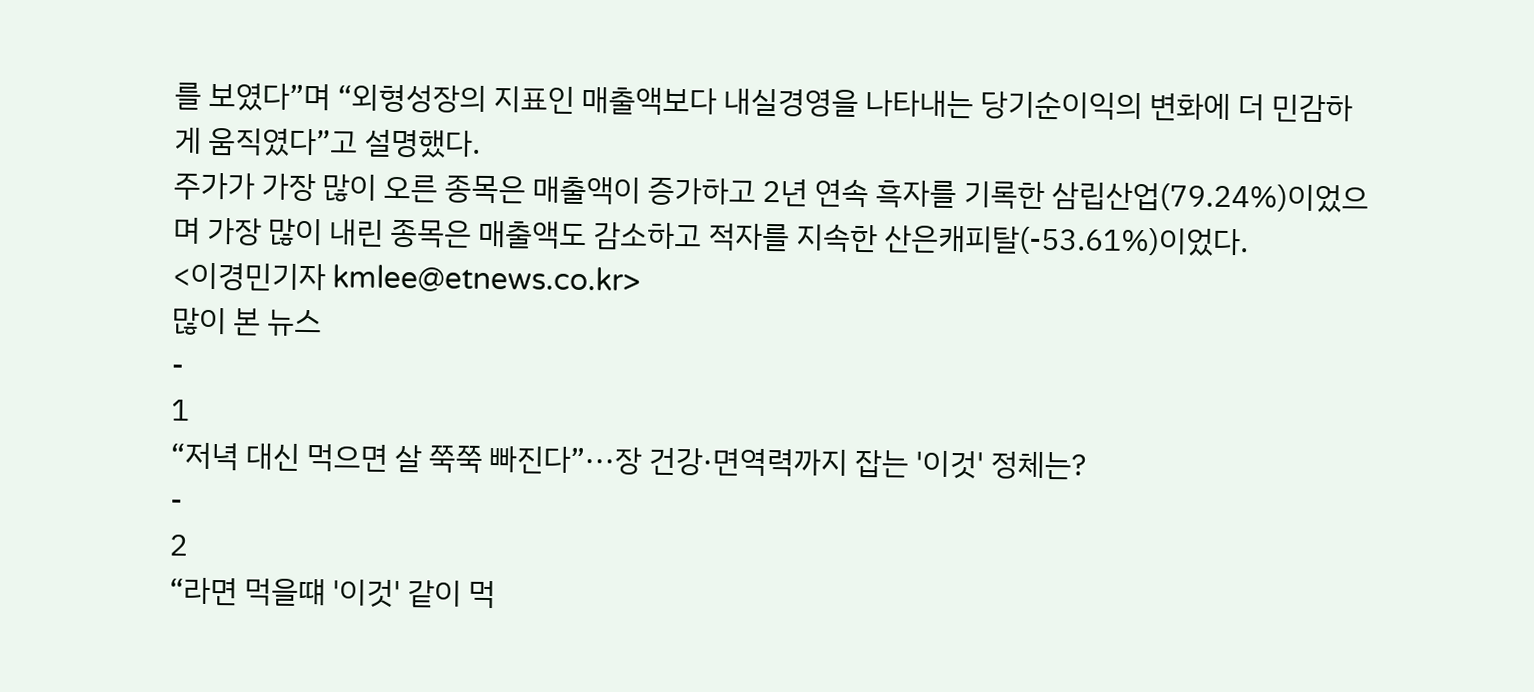를 보였다”며 “외형성장의 지표인 매출액보다 내실경영을 나타내는 당기순이익의 변화에 더 민감하게 움직였다”고 설명했다.
주가가 가장 많이 오른 종목은 매출액이 증가하고 2년 연속 흑자를 기록한 삼립산업(79.24%)이었으며 가장 많이 내린 종목은 매출액도 감소하고 적자를 지속한 산은캐피탈(-53.61%)이었다.
<이경민기자 kmlee@etnews.co.kr>
많이 본 뉴스
-
1
“저녁 대신 먹으면 살 쭉쭉 빠진다”···장 건강·면역력까지 잡는 '이것' 정체는?
-
2
“라면 먹을떄 '이것' 같이 먹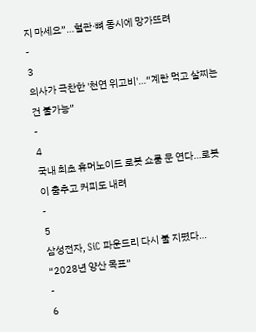지 마세요”…혈관·뼈 동시에 망가뜨려
-
3
의사가 극찬한 '천연 위고비'…“계란 먹고 살찌는 건 불가능”
-
4
국내 최초 휴머노이드 로봇 쇼룸 문 연다…로봇이 춤추고 커피도 내려
-
5
삼성전자, SiC 파운드리 다시 불 지폈다… “2028년 양산 목표”
-
6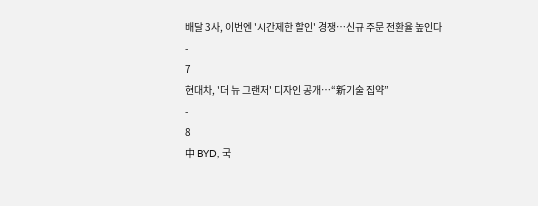배달 3사, 이번엔 '시간제한 할인' 경쟁…신규 주문 전환율 높인다
-
7
현대차, '더 뉴 그랜저' 디자인 공개…“新기술 집약”
-
8
中 BYD, 국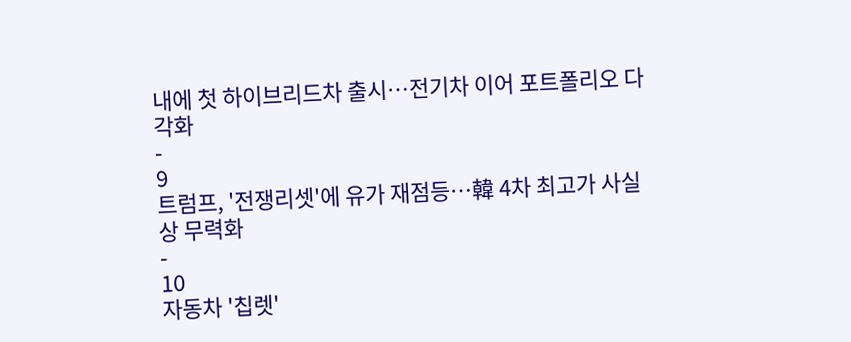내에 첫 하이브리드차 출시…전기차 이어 포트폴리오 다각화
-
9
트럼프, '전쟁리셋'에 유가 재점등…韓 4차 최고가 사실상 무력화
-
10
자동차 '칩렛'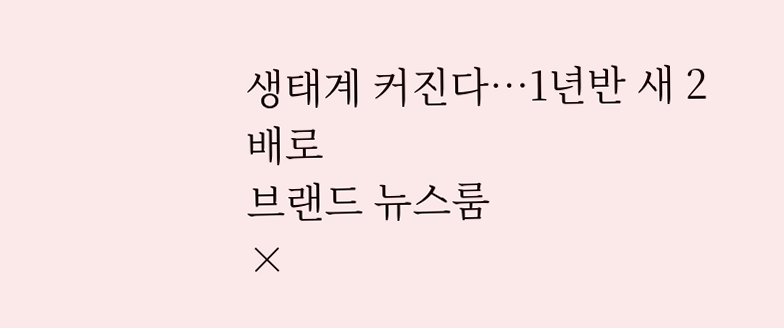생태계 커진다…1년반 새 2배로
브랜드 뉴스룸
×